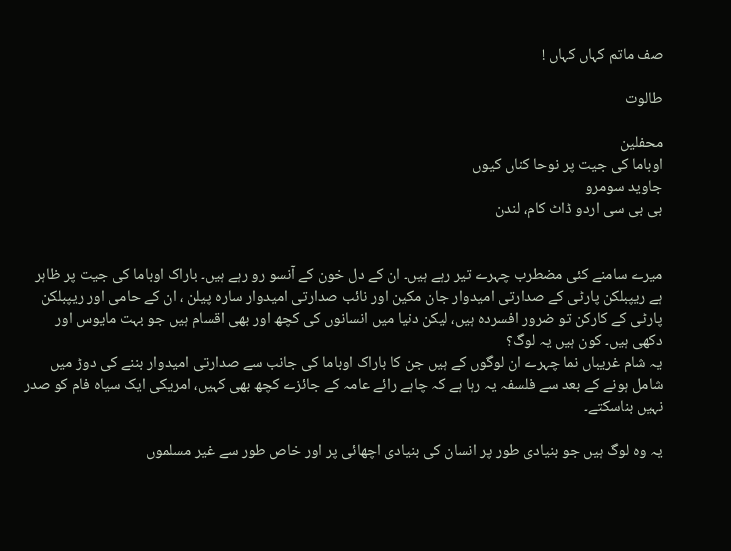صف ماتم کہاں کہاں !

طالوت

محفلین
اوباما کی جیت پر نوحا کناں کیوں
جاوید سومرو
بی بی سی اردو ڈاٹ کام، لندن


میرے سامنے کئی مضطرب چہرے تیر رہے ہیں۔ ان کے دل خون کے آنسو رو رہے ہیں۔ باراک اوباما کی جیت پر ظاہر ہے ریپبلکن پارٹی کے صدارتی امیدوار جان مکین اور نائب صدارتی امیدوار سارہ پیلن ، ان کے حامی اور ریپبلکن پارٹی کے کارکن تو ضرور افسردہ ہیں، لیکن دنیا میں انسانوں کی کچھ اور بھی اقسام ہیں جو بہت مایوس اور دکھی ہیں۔ کون ہیں یہ لوگ؟
یہ شام غریباں نما چہرے ان لوگوں کے ہیں جن کا باراک اوباما کی جانب سے صدارتی امیدوار بننے کی دوڑ میں شامل ہونے کے بعد سے فلسفہ یہ رہا ہے کہ چاہے رائے عامہ کے جائزے کچھ بھی کہیں، امریکی ایک سیاہ فام کو صدر نہیں بناسکتے۔

یہ وہ لوگ ہیں جو بنیادی طور پر انسان کی بنیادی اچھائی پر اور خاص طور سے غیر مسلموں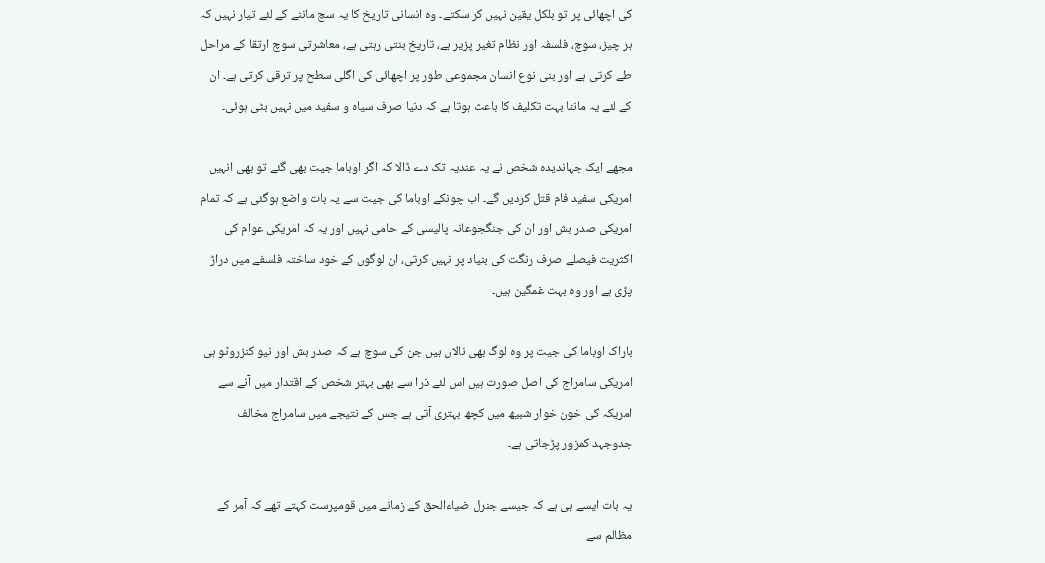کی اچھائی پر تو بلکل یقین نہیں کر سکتے۔ وہ انسانی تاریخ کا یہ سچ ماننے کے لئے تیار نہیں کہ ہر چیز، سوچ، فلسفہ اور نظام تغیر پزیر ہے، تاریخ بنتی رہتی ہے، معاشرتی سوچ ارتقا کے مراحل طے کرتی ہے اور بنی نوع انسان مجموعی طور پر اچھائی کی اگلی سطح پر ترقی کرتی ہے۔ ان کے لئے یہ ماننا بہت تکلیف کا باعث ہوتا ہے کہ دنیا صرف سیاہ و سفید میں نہیں بٹی ہوئی۔

مجھے ایک جہاندیدہ شخص نے یہ عندیہ تک دے ڈالا کہ اگر اوباما جیت بھی گئے تو بھی انہیں امریکی سفید فام قتل کردیں گے۔ اب چونکے اوباما کی جیت سے یہ بات واضع ہوگئی ہے کہ تمام امریکی صدر بش اور ان کی جنگجوعانہ پالیسی کے حامی نہیں اور یہ کہ امریکی عوام کی اکثریت فیصلے صرف رنگت کی بنیاد پر نہیں کرتی، ان لوگوں کے خود ساختہ فلسفے میں دراڑ پڑی ہے اور وہ بہت غمگین ہیں۔

باراک اوباما کی جیت پر وہ لوگ بھی نالاں ہیں جن کی سوچ ہے کہ صدر بش اور نیو کنزروٹو ہی امریکی سامراج کی اصل صورت ہیں اس لئے ذرا سے بھی بہتر شخص کے اقتدار میں آنے سے امریکہ کی خون خوار شبیھ میں کچھ بہتری آتی ہے جس کے نتیجے میں سامراج مخالف جدوجہد کمزور پڑجاتی ہے۔

یہ بات ایسے ہی ہے کہ جیسے جنرل ضیاءالحق کے زمانے میں قومپرست کہتے تھے کہ آمر کے مظالم سے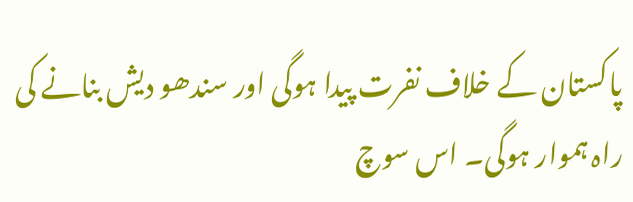پاکستان کے خلاف نفرت پیدا ہوگی اور سندھو دیش بنانے کی راہ ہموار ہوگی۔ اس سوچ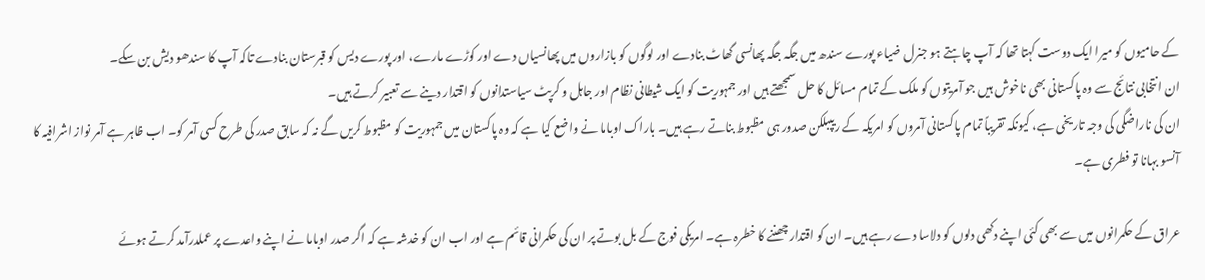کے حامیوں کو میرا ایک دوست کہتا تھا کہ آپ چاہتے ہو جنرل ضیاء پورے سندھ میں جگہ جگہ پھانسی گھاٹ بنادے اور لوگوں کو بازاروں میں پھانسیاں دے اور کوڑے مارے، اور پورے دیس کو قبرستان بنادے تاکہ آپ کا سندھو دیش بن سکے۔
ان انتخابی نتائج سے وہ پاکستانی بھی ناخوش ہیں جو آمریتوں کو ملک کے تمام مسائل کا حل سمجھتے ہیں اور جمہوریت کو ایک شیطانی نظام اور جاہل و کرپٹ سیاستدانوں کو اقتدار دینے سے تعبیر کرتے ہیں۔
ان کی ناراضگی کی وجہ تاریخی ہے، کیونکہ تقریباً تمام پاکستانی آمروں کو امریکہ کے ریپبلکن صدور ہی مظبوط بناتے رہے ہیں۔ باراک اوباما نے واضع کیا ہے کہ وہ پاکستان میں جمہوریت کو مظبوط کریں گے نہ کہ سابق صدر کی طرح کسی آمر کو۔ اب ظاہر ہے آمر نواز اشرافیہ کا آنسو بہانا تو فطری ہے۔

عراق کے حکمرانوں میں سے بھی کئی اپنے دکھی دلوں کو دلاسا دے رہے ہیں۔ ان کو اقتدار چھننے کا خطرہ ہے۔ امریکی فوج کے بل بوتے پر ان کی حکمرانی قائم ہے اور اب ان کو خدشہ ہے کہ اگر صدر اوباما نے اپنے واعدے پر عملدرآمد کرتے ہوئے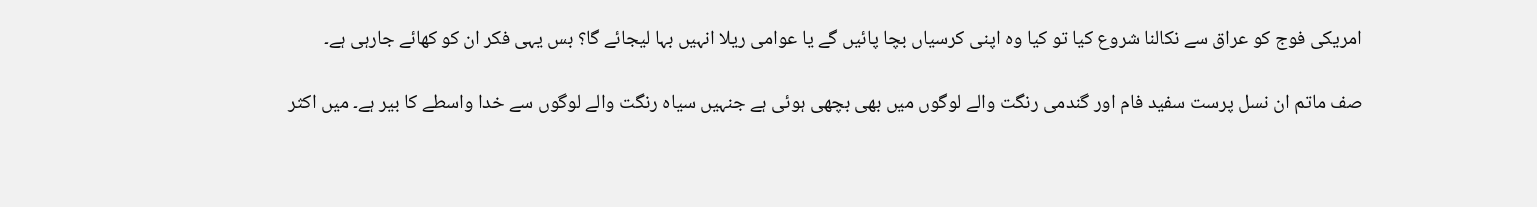امریکی فوج کو عراق سے نکالنا شروع کیا تو کیا وہ اپنی کرسیاں بچا پائیں گے یا عوامی ریلا انہیں بہا لیجائے گا؟ بس یہی فکر ان کو کھائے جارہی ہے۔

صف ماتم ان نسل پرست سفید فام اور گندمی رنگت والے لوگوں میں بھی بچھی ہوئی ہے جنہیں سیاہ رنگت والے لوگوں سے خدا واسطے کا بیر ہے۔ میں اکثر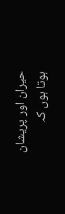حیران اور پریشان ہوتا ہوں کہ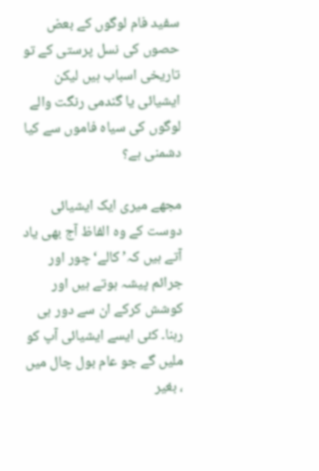سفید فام لوگوں کے بعض حصوں کی نسل پرستی کے تو تاریخی اسباب ہیں لیکن ایشیائی یا گندمی رنگت والے لوگوں کی سیاہ فاموں سے کیا دشمنی ہے؟

مجھے میری ایک ایشیائی دوست کے وہ الفاظ آج بھی یاد آتے ہیں کہ’ کالے‘ چور اور جرائم پیشہ ہوتے ہیں اور کوشش کرکے ان سے دور ہی رہنا۔ کئی ایسے ایشیائی آپ کو ملیں گے جو عام بول چال میں ، بغیر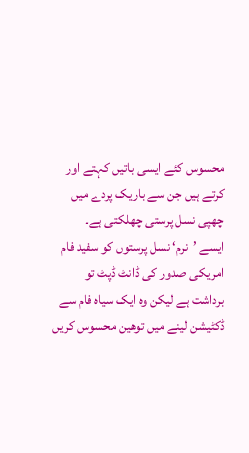محسوس کئے ایسی باتیں کہتے اور کرتے ہیں جن سے باریک پردے میں چھپی نسل پرستی چھلکتی ہے۔
ایسے ’نرم‘ نسل پرستوں کو سفید فام امریکی صدور کی ڈانٹ ڈپٹ تو برداشت ہے لیکن وہ ایک سیاہ فام سے ڈکٹیشن لینے میں توھین محسوس کریں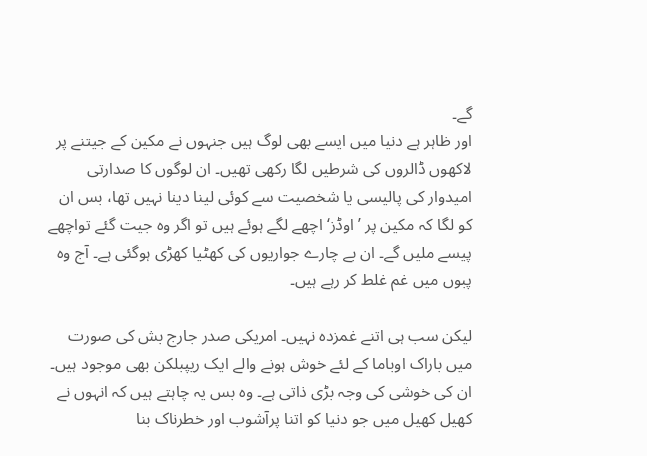گے۔
اور ظاہر ہے دنیا میں ایسے بھی لوگ ہیں جنہوں نے مکین کے جیتنے پر لاکھوں ڈالروں کی شرطیں لگا رکھی تھیں۔ ان لوگوں کا صدارتی امیدوار کی پالیسی یا شخصیت سے کوئی لینا دینا نہیں تھا، بس ان کو لگا کہ مکین پر ’اوڈز‘ اچھے لگے ہوئے ہیں تو اگر وہ جیت گئے تواچھے پیسے ملیں گے۔ ان بے چارے جواریوں کی کھٹیا کھڑی ہوگئی ہے۔ آج وہ پبوں میں غم غلط کر رہے ہیں۔

لیکن سب ہی اتنے غمزدہ نہیں۔ امریکی صدر جارج بش کی صورت میں باراک اوباما کے لئے خوش ہونے والے ایک ریپبلکن بھی موجود ہیں۔ ان کی خوشی کی وجہ بڑی ذاتی ہے۔ وہ بس یہ چاہتے ہیں کہ انہوں نے کھیل کھیل میں جو دنیا کو اتنا پرآشوب اور خطرناک بنا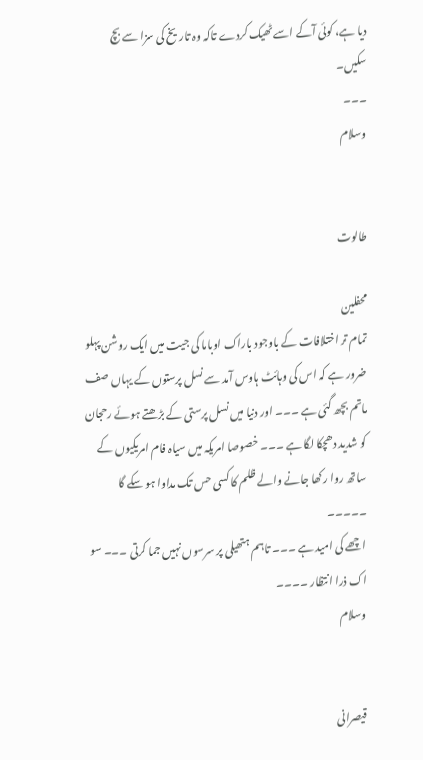دیا ہے، کوئی آکے اسے ٹھیک کردے تاکہ وہ تاریخ کی سزا سے بچ سکیں۔
۔۔۔
وسلام


طالوت

محفلین
تمام تر اختلافات کے باوجود باراک اوباما کی جیت میں ایک روشن پہلو ضرور ہے کہ اس کی وہائٹ ہاوس آمد سے نسل پرستوں کے یہاں صف ماتم بچھ گئی ہے ۔۔۔ اور دنیا میں نسل پرستی کے بڑھتے ہوئے رحجان کو شدید دھچکا لگا ہے ۔۔۔ خصوصا امریکہ میں سیاہ فام امریکیوں کے ساتھ روا رکھا جانے والے ظلم کا کسی حس تک مداوا ہو سکے گا ۔۔۔۔۔
اچھے کی امید ہے ۔۔۔ تاہم ہتھیلی پر سرسوں نہیں جما کرتی ۔۔۔ سو اک ذرا انتظار ۔۔۔۔
وسلام


قیصرانی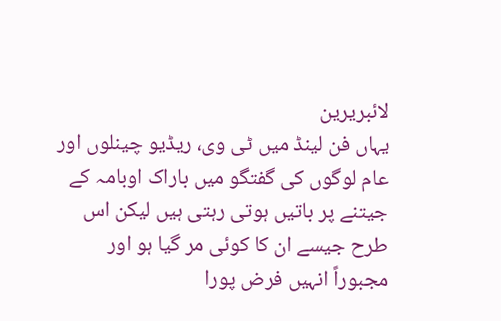لائبریرین
یہاں فن لینڈ میں ٹی وی، ریڈیو چینلوں اور عام لوگوں کی گفتگو میں باراک اوبامہ کے جیتنے پر باتیں ہوتی رہتی ہیں لیکن اس طرح جیسے ان کا کوئی مر گیا ہو اور مجبوراً انہیں فرض پورا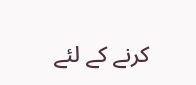کرنے کے لئے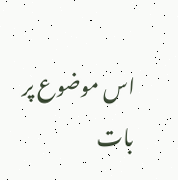اس موضوع پر بات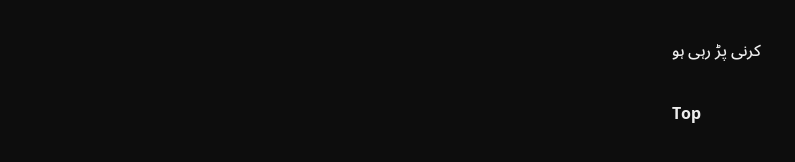کرنی پڑ رہی ہو

Top